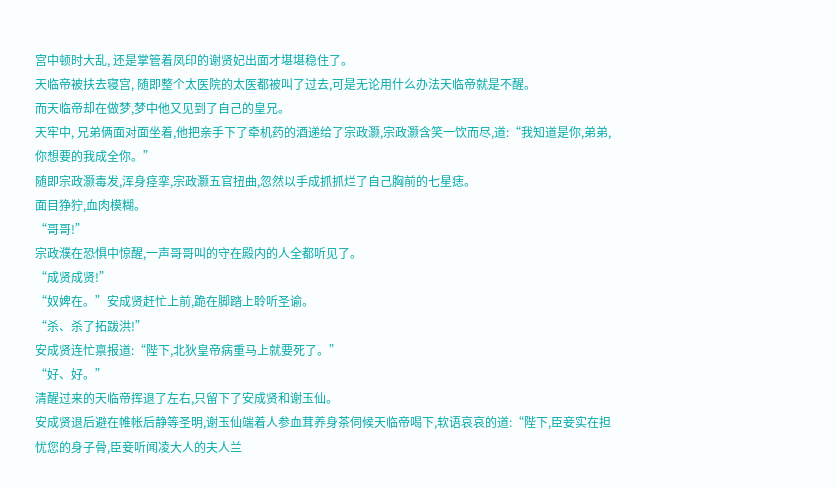宫中顿时大乱, 还是掌管着凤印的谢贤妃出面才堪堪稳住了。
天临帝被扶去寝宫, 随即整个太医院的太医都被叫了过去,可是无论用什么办法天临帝就是不醒。
而天临帝却在做梦,梦中他又见到了自己的皇兄。
天牢中, 兄弟俩面对面坐着,他把亲手下了牵机药的酒递给了宗政灏,宗政灏含笑一饮而尽,道:“我知道是你,弟弟,你想要的我成全你。”
随即宗政灏毒发,浑身痉挛,宗政灏五官扭曲,忽然以手成抓抓烂了自己胸前的七星痣。
面目狰狞,血肉模糊。
“哥哥!”
宗政濮在恐惧中惊醒,一声哥哥叫的守在殿内的人全都听见了。
“成贤成贤!”
“奴婢在。”安成贤赶忙上前,跪在脚踏上聆听圣谕。
“杀、杀了拓跋洪!”
安成贤连忙禀报道:“陛下,北狄皇帝病重马上就要死了。”
“好、好。”
清醒过来的天临帝挥退了左右,只留下了安成贤和谢玉仙。
安成贤退后避在帷帐后静等圣明,谢玉仙端着人参血茸养身茶伺候天临帝喝下,软语哀哀的道:“陛下,臣妾实在担忧您的身子骨,臣妾听闻凌大人的夫人兰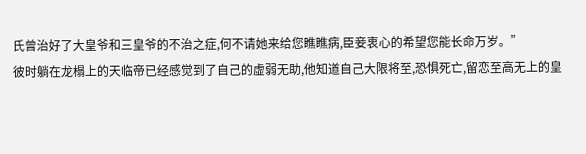氏曾治好了大皇爷和三皇爷的不治之症,何不请她来给您瞧瞧病,臣妾衷心的希望您能长命万岁。”
彼时躺在龙榻上的天临帝已经感觉到了自己的虚弱无助,他知道自己大限将至,恐惧死亡,留恋至高无上的皇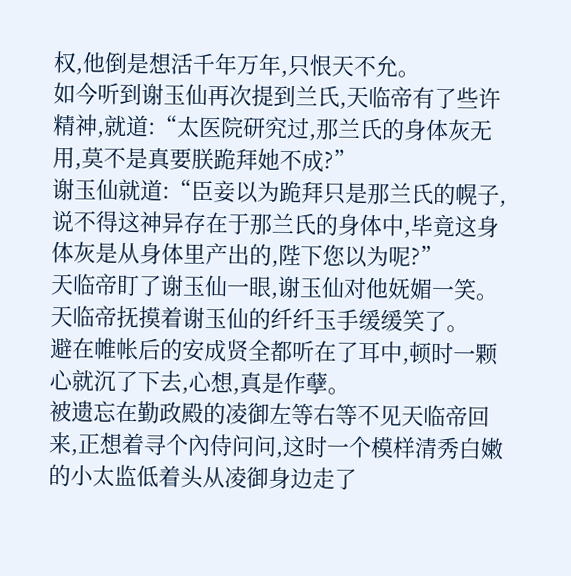权,他倒是想活千年万年,只恨天不允。
如今听到谢玉仙再次提到兰氏,天临帝有了些许精神,就道:“太医院研究过,那兰氏的身体灰无用,莫不是真要朕跪拜她不成?”
谢玉仙就道:“臣妾以为跪拜只是那兰氏的幌子,说不得这神异存在于那兰氏的身体中,毕竟这身体灰是从身体里产出的,陛下您以为呢?”
天临帝盯了谢玉仙一眼,谢玉仙对他妩媚一笑。
天临帝抚摸着谢玉仙的纤纤玉手缓缓笑了。
避在帷帐后的安成贤全都听在了耳中,顿时一颗心就沉了下去,心想,真是作孽。
被遗忘在勤政殿的凌御左等右等不见天临帝回来,正想着寻个內侍问问,这时一个模样清秀白嫩的小太监低着头从凌御身边走了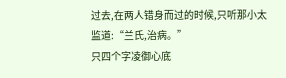过去,在两人错身而过的时候,只听那小太监道:“兰氏,治病。”
只四个字凌御心底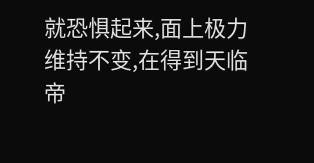就恐惧起来,面上极力维持不变,在得到天临帝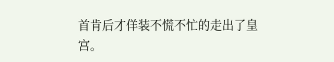首肯后才佯装不慌不忙的走出了皇宫。